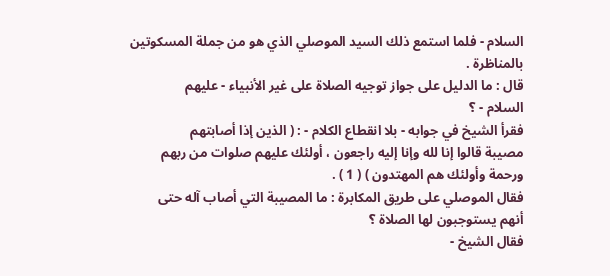السلام - فلما استمع ذلك السيد الموصلي الذي هو من جملة المسكوتين
بالمناظرة .
قال : ما الدليل على جواز توجيه الصلاة على غير الأنبياء - عليهم
السلام - ؟
فقرأ الشيخ في جوابه - بلا انقطاع الكلام - : ( الذين إذا أصابتهم
مصيبة قالوا إنا لله وإنا إليه راجعون ، أولئك عليهم صلوات من ربهم
ورحمة وأولئك هم المهتدون ) ( 1 ) .
فقال الموصلي على طريق المكابرة : ما المصيبة التي أصاب آله حتى
أنهم يستوجبون لها الصلاة ؟
فقال الشيخ -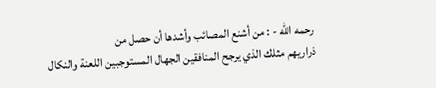رحمه الله - : من أشنع المصائب وأشدها أن حصل من
ذراريهم مثلك الذي يرجح المنافقين الجهال المستوجبين اللعنة والنكال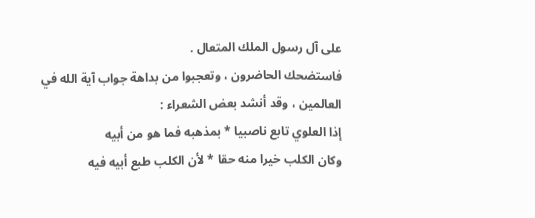على آل رسول الملك المتعال .
فاستضحك الحاضرون ، وتعجبوا من بداهة جواب آية الله في
العالمين ، وقد أنشد بعض الشعراء :
إذا العلوي تابع ناصبيا * بمذهبه فما هو من أبيه
وكان الكلب خيرا منه حقا * لأن الكلب طبع أبيه فيه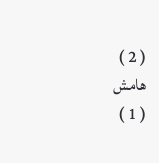( 2 )
هامش
( 1 )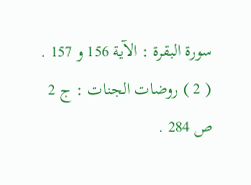سورة البقرة : الآية 156 و 157 .
( 2 ) روضات الجنات : ج 2 ص 284 .